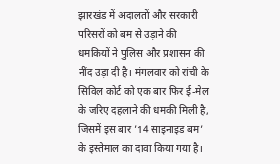झारखंड में अदालतों और सरकारी परिसरों को बम से उड़ाने की धमकियों ने पुलिस और प्रशासन की नींद उड़ा दी है। मंगलवार को रांची के सिविल कोर्ट को एक बार फिर ई-मेल के जरिए दहलाने की धमकी मिली है, जिसमें इस बार ’14 साइनाइड बम’ के इस्तेमाल का दावा किया गया है।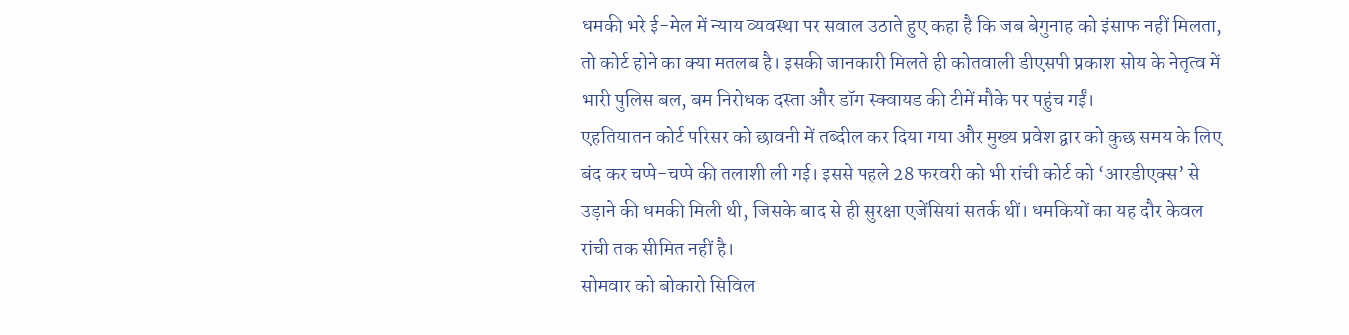धमकी भरे ई-मेल में न्याय व्यवस्था पर सवाल उठाते हुए कहा है कि जब बेगुनाह को इंसाफ नहीं मिलता, तो कोर्ट होने का क्या मतलब है। इसकी जानकारी मिलते ही कोतवाली डीएसपी प्रकाश सोय के नेतृत्व में भारी पुलिस बल, बम निरोधक दस्ता और डॉग स्क्वायड की टीमें मौके पर पहुंच गईं।
एहतियातन कोर्ट परिसर को छावनी में तब्दील कर दिया गया और मुख्य प्रवेश द्वार को कुछ समय के लिए बंद कर चप्पे-चप्पे की तलाशी ली गई। इससे पहले 28 फरवरी को भी रांची कोर्ट को ‘आरडीएक्स’ से उड़ाने की धमकी मिली थी, जिसके बाद से ही सुरक्षा एजेंसियां सतर्क थीं। धमकियों का यह दौर केवल रांची तक सीमित नहीं है।
सोमवार को बोकारो सिविल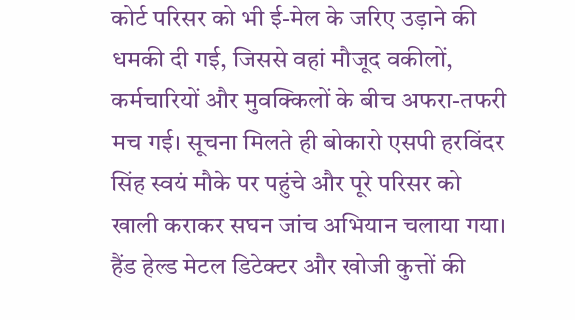कोर्ट परिसर को भी ई-मेल के जरिए उड़ाने की धमकी दी गई, जिससे वहां मौजूद वकीलों, कर्मचारियों और मुवक्किलों के बीच अफरा-तफरी मच गई। सूचना मिलते ही बोकारो एसपी हरविंदर सिंह स्वयं मौके पर पहुंचे और पूरे परिसर को खाली कराकर सघन जांच अभियान चलाया गया। हैंड हेल्ड मेटल डिटेक्टर और खोजी कुत्तों की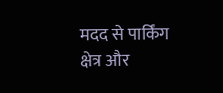मदद से पार्किंग क्षेत्र और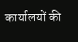कार्यालयों की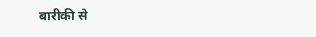बारीकी से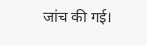जांच की गई।